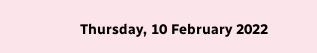Thursday, 10 February 2022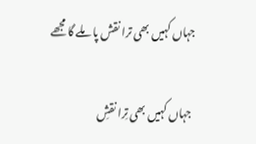جہاں کہیں بھی ترا نقش پا ملے گا مجھے

 جہاں کہیں بھی تِرا نقشِ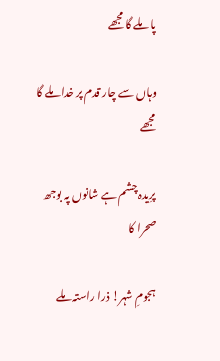پا ملے گا مجھے

وہاں سے چار قدم پر خدا ملے گا مجھے

پرِیدہ چشم ہے شانوں پہ بوجھ صحرا کا

ہجومِ شہر! ذرا راستہ ملے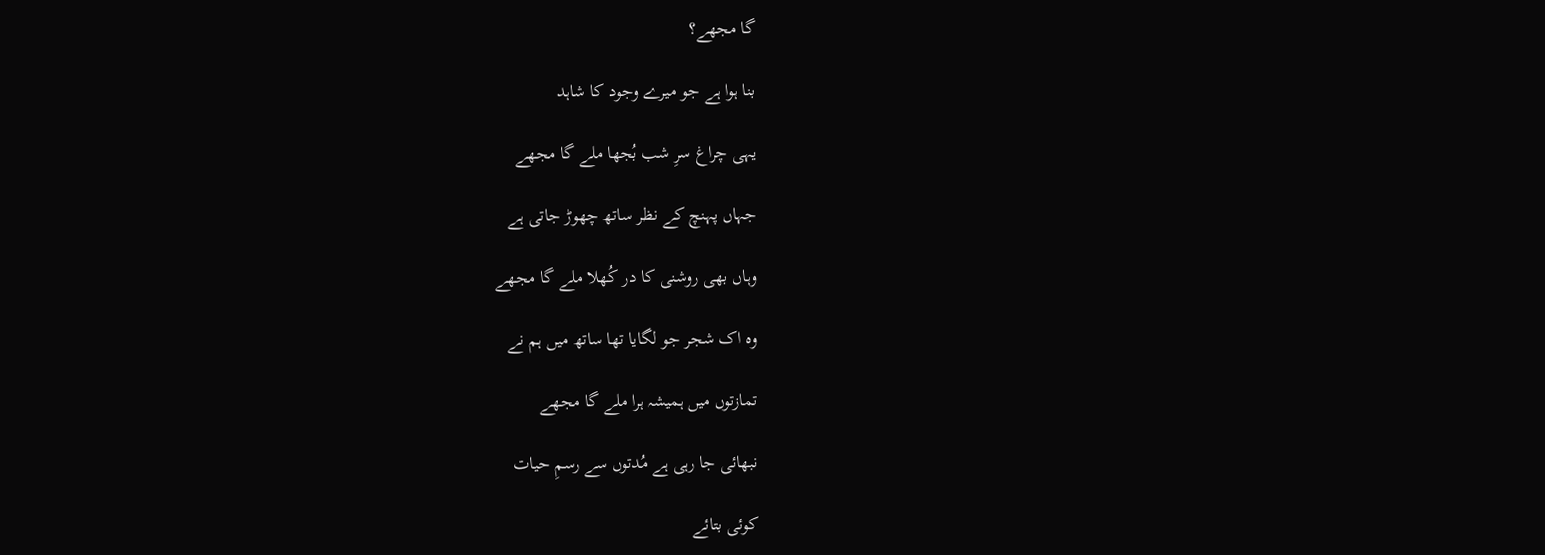گا مجھے؟

بنا ہوا ہے جو میرے وجود کا شاہد

یہی چراغ سرِ شب بُجھا ملے گا مجھے

جہاں پہنچ کے نظر ساتھ چھوڑ جاتی ہے

وہاں بھی روشنی کا در کُھلا ملے گا مجھے

وہ اک شجر جو لگایا تھا ساتھ میں ہم نے

تمازتوں میں ہمیشہ ہرا ملے گا مجھے

نبھائی جا رہی ہے مُدتوں سے رسمِ حیات

کوئی بتائے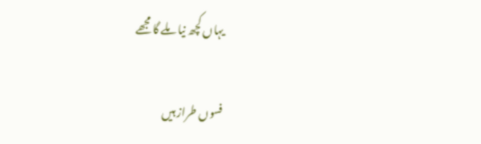یہاں کچھ نیا ملے گا مجھے

فسوں طراز ہیں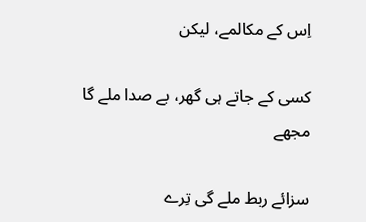اِس کے مکالمے، لیکن

کسی کے جاتے ہی گھر، بے صدا ملے گا مجھے

سزائے ربط ملے گی تِرے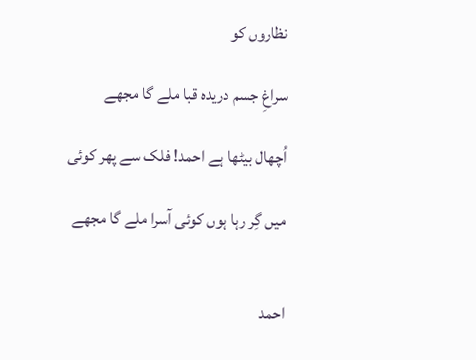نظاروں کو

سراغِ جسم دریدہ قبا ملے گا مجھے

اُچھال بیٹھا ہے احمد! فلک سے پھر کوئی

میں گِر رہا ہوں کوئی آسرا ملے گا مجھے


احمد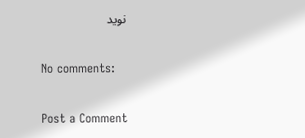نوید

No comments:

Post a Comment